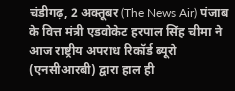चंडीगढ़, 2 अक्तूबर (The News Air) पंजाब के वित्त मंत्री एडवोकेट हरपाल सिंह चीमा ने आज राष्ट्रीय अपराध रिकॉर्ड ब्यूरो (एनसीआरबी) द्वारा हाल ही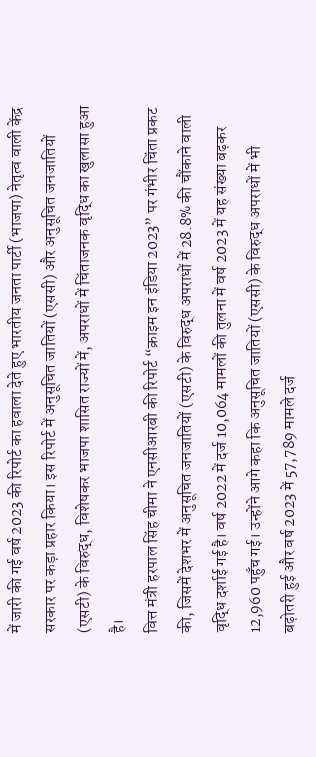में जारी की गई वर्ष 2023 की रिपोर्ट का हवाला देते हुए भारतीय जनता पार्टी (भाजपा) नेतृत्व वाली केंद्र सरकार पर कड़ा प्रहार किया। इस रिपोर्ट में अनुसूचित जातियों (एससी) और अनुसूचित जनजातियों (एसटी) के विरुद्ध, विशेषकर भाजपा शासित राज्यों में, अपराधों में चिंताजनक वृद्धि का खुलासा हुआ है।
वित्त मंत्री हरपाल सिंह चीमा ने एनसीआरबी की रिपोर्ट “क्राइम इन इंडिया 2023” पर गंभीर चिंता प्रकट की, जिसमें देशभर में अनुसूचित जनजातियों (एसटी) के विरुद्ध अपराधों में 28.8% की चौंकाने वाली वृद्धि दर्शाई गई है। वर्ष 2022 में दर्ज 10,064 मामलों की तुलना में वर्ष 2023 में यह संख्या बढ़कर 12,960 पहुँच गई। उन्होंने आगे कहा कि अनुसूचित जातियों (एससी) के विरुद्ध अपराधों में भी बढ़ोतरी हुई और वर्ष 2023 में 57,789 मामले दर्ज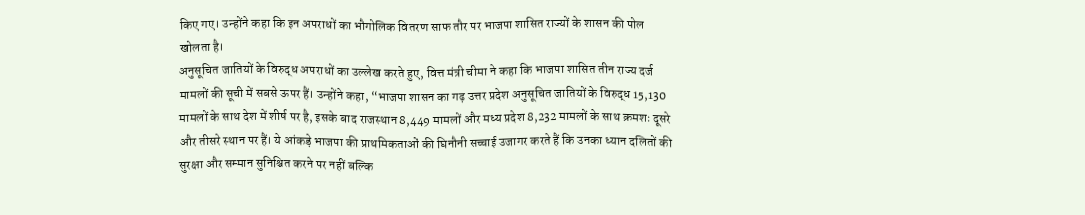किए गए। उन्होंने कहा कि इन अपराधों का भौगोलिक वितरण साफ तौर पर भाजपा शासित राज्यों के शासन की पोल खोलता है।
अनुसूचित जातियों के विरुद्ध अपराधों का उल्लेख करते हुए, वित्त मंत्री चीमा ने कहा कि भाजपा शासित तीन राज्य दर्ज मामलों की सूची में सबसे ऊपर हैं। उन्होंने कहा, “भाजपा शासन का गढ़ उत्तर प्रदेश अनुसूचित जातियों के विरुद्ध 15,130 मामलों के साथ देश में शीर्ष पर है, इसके बाद राजस्थान 8,449 मामलों और मध्य प्रदेश 8,232 मामलों के साथ क्रमशः दूसरे और तीसरे स्थान पर हैं। ये आंकड़े भाजपा की प्राथमिकताओं की घिनौनी सच्चाई उजागर करते हैं कि उनका ध्यान दलितों की सुरक्षा और सम्मान सुनिश्चित करने पर नहीं बल्कि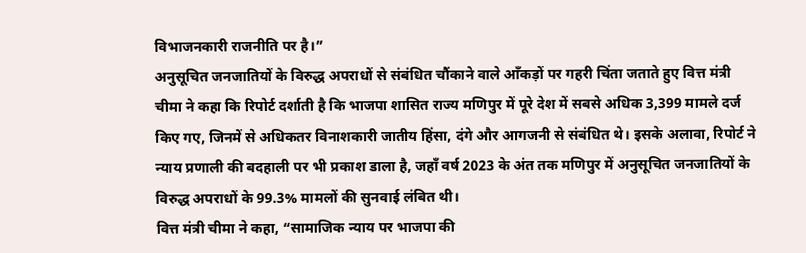विभाजनकारी राजनीति पर है।”
अनुसूचित जनजातियों के विरुद्ध अपराधों से संबंधित चौंकाने वाले आँकड़ों पर गहरी चिंता जताते हुए वित्त मंत्री चीमा ने कहा कि रिपोर्ट दर्शाती है कि भाजपा शासित राज्य मणिपुर में पूरे देश में सबसे अधिक 3,399 मामले दर्ज किए गए, जिनमें से अधिकतर विनाशकारी जातीय हिंसा, दंगे और आगजनी से संबंधित थे। इसके अलावा, रिपोर्ट ने न्याय प्रणाली की बदहाली पर भी प्रकाश डाला है, जहाँ वर्ष 2023 के अंत तक मणिपुर में अनुसूचित जनजातियों के विरुद्ध अपराधों के 99.3% मामलों की सुनवाई लंबित थी।
वित्त मंत्री चीमा ने कहा, “सामाजिक न्याय पर भाजपा की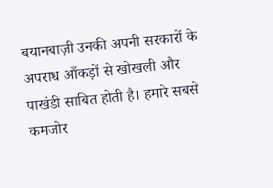बयानबाज़ी उनकी अपनी सरकारों के अपराध आँकड़ों से खोखली और पाखंडी साबित होती है। हमारे सबसे कमजोर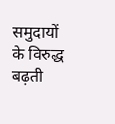समुदायों के विरुद्ध बढ़ती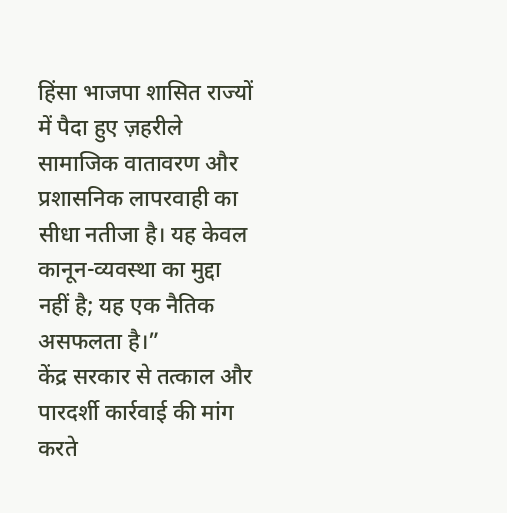हिंसा भाजपा शासित राज्यों में पैदा हुए ज़हरीले सामाजिक वातावरण और प्रशासनिक लापरवाही का सीधा नतीजा है। यह केवल कानून-व्यवस्था का मुद्दा नहीं है; यह एक नैतिक असफलता है।”
केंद्र सरकार से तत्काल और पारदर्शी कार्रवाई की मांग करते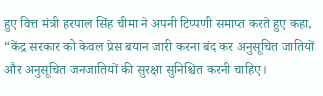हुए वित्त मंत्री हरपाल सिंह चीमा ने अपनी टिप्पणी समाप्त करते हुए कहा, “केंद्र सरकार को केवल प्रेस बयान जारी करना बंद कर अनुसूचित जातियों और अनुसूचित जनजातियों की सुरक्षा सुनिश्चित करनी चाहिए।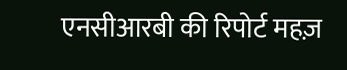एनसीआरबी की रिपोर्ट महज़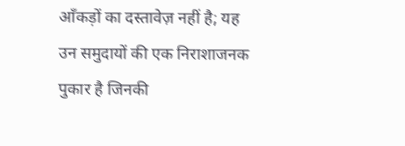आँकड़ों का दस्तावेज़ नहीं है; यह उन समुदायों की एक निराशाजनक पुकार है जिनकी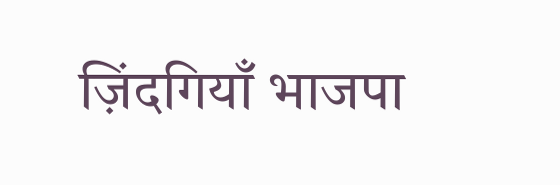ज़िंदगियाँ भाजपा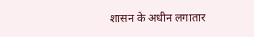शासन के अधीन लगातार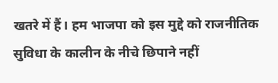खतरे में हैं। हम भाजपा को इस मुद्दे को राजनीतिक सुविधा के कालीन के नीचे छिपाने नहीं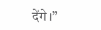देंगे।”